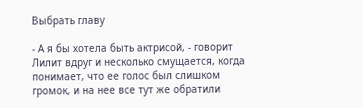Выбрать главу

- А я бы хотела быть актрисой, - говорит Лилит вдруг и несколько смущается, когда понимает, что ее голос был слишком громок, и на нее все тут же обратили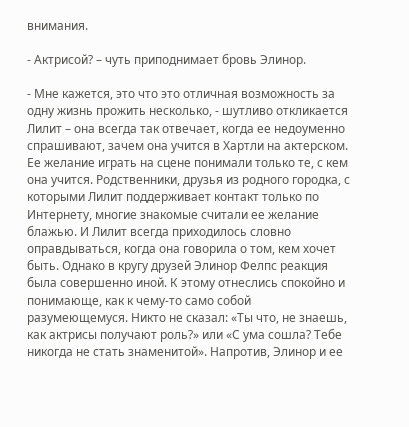внимания.

- Актрисой? – чуть приподнимает бровь Элинор.

- Мне кажется, это что это отличная возможность за одну жизнь прожить несколько, - шутливо откликается Лилит – она всегда так отвечает, когда ее недоуменно спрашивают, зачем она учится в Хартли на актерском. Ее желание играть на сцене понимали только те, с кем она учится. Родственники, друзья из родного городка, с которыми Лилит поддерживает контакт только по Интернету, многие знакомые считали ее желание блажью. И Лилит всегда приходилось словно оправдываться, когда она говорила о том, кем хочет быть. Однако в кругу друзей Элинор Фелпс реакция была совершенно иной. К этому отнеслись спокойно и понимающе, как к чему-то само собой разумеющемуся. Никто не сказал: «Ты что, не знаешь, как актрисы получают роль?» или «С ума сошла? Тебе никогда не стать знаменитой». Напротив, Элинор и ее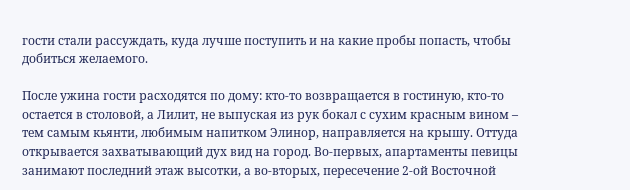гости стали рассуждать, куда лучше поступить и на какие пробы попасть, чтобы добиться желаемого.

После ужина гости расходятся по дому: кто-то возвращается в гостиную, кто-то остается в столовой, а Лилит, не выпуская из рук бокал с сухим красным вином – тем самым кьянти, любимым напитком Элинор, направляется на крышу. Оттуда открывается захватывающий дух вид на город. Во-первых, апартаменты певицы занимают последний этаж высотки, а во-вторых, пересечение 2-ой Восточной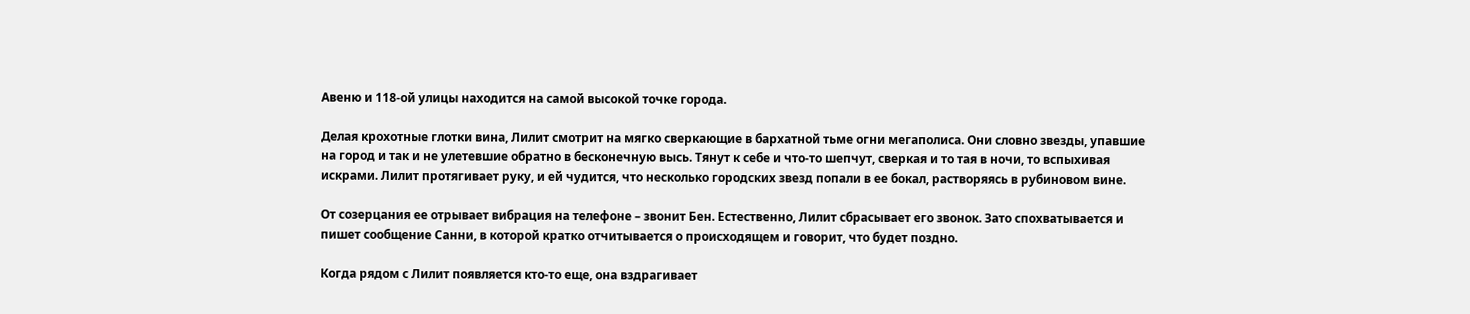Авеню и 118-ой улицы находится на самой высокой точке города.

Делая крохотные глотки вина, Лилит смотрит на мягко сверкающие в бархатной тьме огни мегаполиса. Они словно звезды, упавшие на город и так и не улетевшие обратно в бесконечную высь. Тянут к себе и что-то шепчут, сверкая и то тая в ночи, то вспыхивая искрами. Лилит протягивает руку, и ей чудится, что несколько городских звезд попали в ее бокал, растворяясь в рубиновом вине.

От созерцания ее отрывает вибрация на телефоне – звонит Бен. Естественно, Лилит сбрасывает его звонок. Зато спохватывается и пишет сообщение Санни, в которой кратко отчитывается о происходящем и говорит, что будет поздно.

Когда рядом с Лилит появляется кто-то еще, она вздрагивает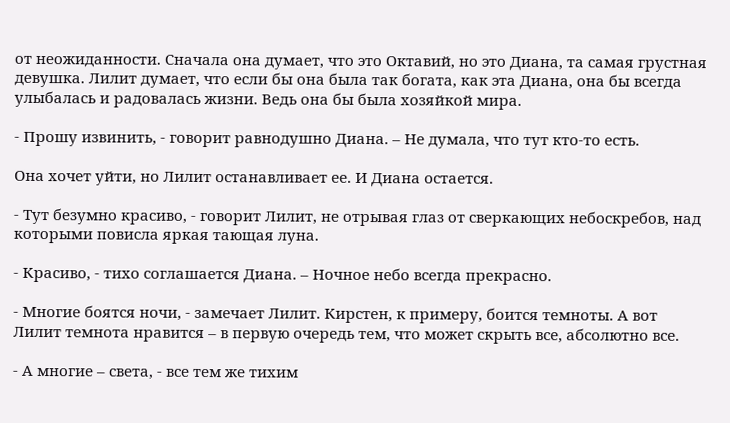от неожиданности. Сначала она думает, что это Октавий, но это Диана, та самая грустная девушка. Лилит думает, что если бы она была так богата, как эта Диана, она бы всегда улыбалась и радовалась жизни. Ведь она бы была хозяйкой мира.

- Прошу извинить, - говорит равнодушно Диана. – Не думала, что тут кто-то есть.

Она хочет уйти, но Лилит останавливает ее. И Диана остается.

- Тут безумно красиво, - говорит Лилит, не отрывая глаз от сверкающих небоскребов, над которыми повисла яркая тающая луна.

- Красиво, - тихо соглашается Диана. – Ночное небо всегда прекрасно.

- Многие боятся ночи, - замечает Лилит. Кирстен, к примеру, боится темноты. А вот Лилит темнота нравится – в первую очередь тем, что может скрыть все, абсолютно все.

- А многие – света, - все тем же тихим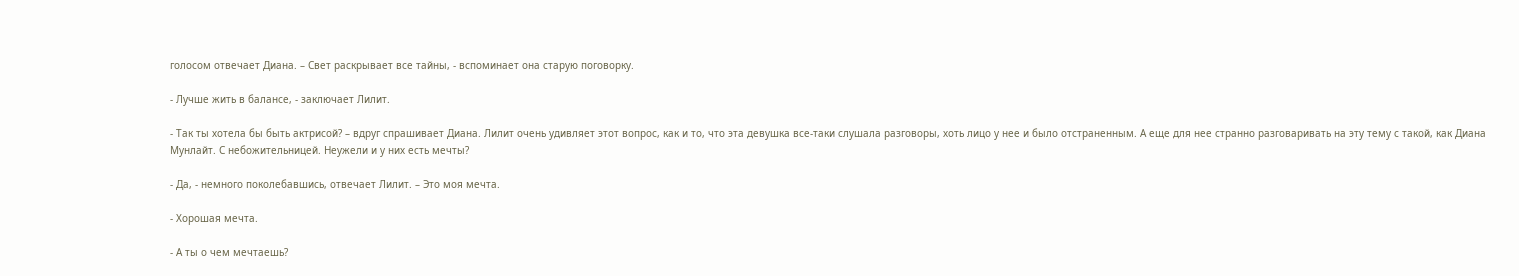голосом отвечает Диана. – Свет раскрывает все тайны, - вспоминает она старую поговорку.

- Лучше жить в балансе, - заключает Лилит.

- Так ты хотела бы быть актрисой? – вдруг спрашивает Диана. Лилит очень удивляет этот вопрос, как и то, что эта девушка все-таки слушала разговоры, хоть лицо у нее и было отстраненным. А еще для нее странно разговаривать на эту тему с такой, как Диана Мунлайт. С небожительницей. Неужели и у них есть мечты?

- Да, - немного поколебавшись, отвечает Лилит. – Это моя мечта.

- Хорошая мечта.

- А ты о чем мечтаешь?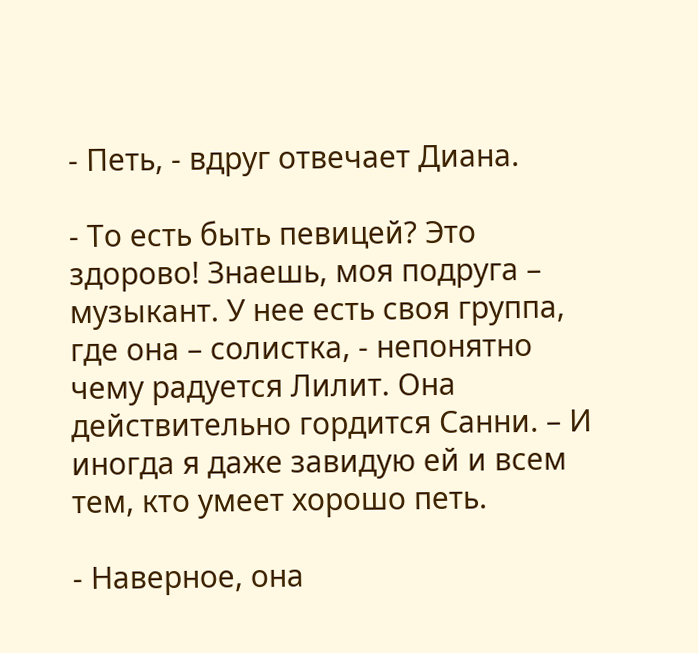- Петь, - вдруг отвечает Диана.

- То есть быть певицей? Это здорово! Знаешь, моя подруга – музыкант. У нее есть своя группа, где она – солистка, - непонятно чему радуется Лилит. Она действительно гордится Санни. – И иногда я даже завидую ей и всем тем, кто умеет хорошо петь.

- Наверное, она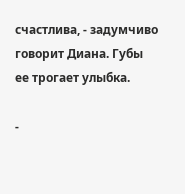счастлива, - задумчиво говорит Диана. Губы ее трогает улыбка.

-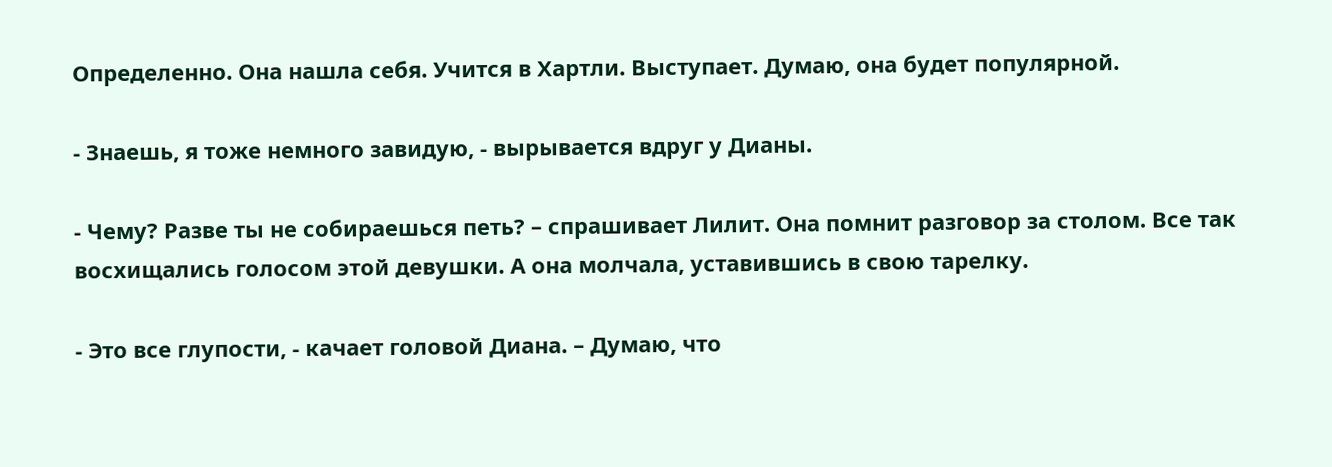Определенно. Она нашла себя. Учится в Хартли. Выступает. Думаю, она будет популярной.

- Знаешь, я тоже немного завидую, - вырывается вдруг у Дианы.

- Чему? Разве ты не собираешься петь? – спрашивает Лилит. Она помнит разговор за столом. Все так восхищались голосом этой девушки. А она молчала, уставившись в свою тарелку.

- Это все глупости, - качает головой Диана. – Думаю, что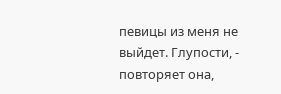певицы из меня не выйдет. Глупости, - повторяет она,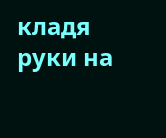кладя руки на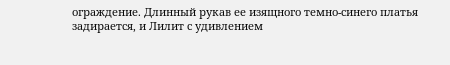ограждение. Длинный рукав ее изящного темно-синего платья задирается, и Лилит с удивлением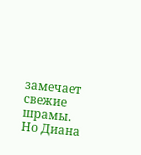замечает свежие шрамы. Но Диана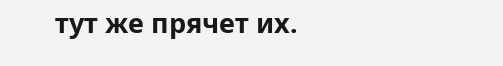тут же прячет их.